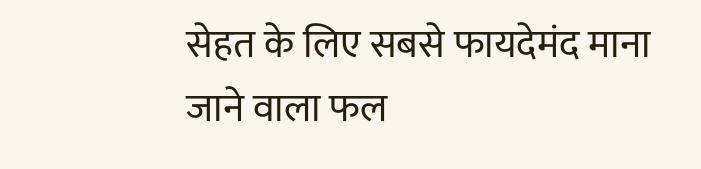सेहत के लिए सबसे फायदेमंद माना जाने वाला फल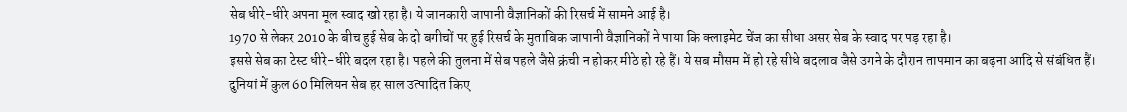सेब धीरे-धीरे अपना मूल स्वाद खो रहा है। ये जानकारी जापानी वैज्ञानिकों की रिसर्च में सामने आई है।
1970 से लेकर 2010 के बीच हुई सेब के दो बगीचों पर हुई रिसर्च के मुताबिक जापानी वैज्ञानिकों ने पाया कि क्लाइमेट चेंज का सीधा असर सेब के स्वाद पर पड़ रहा है।
इससे सेब का टेस्ट धीरे-धीरे बदल रहा है। पहले की तुलना में सेब पहले जैसे क्रंची न होकर मीठे हो रहे हैं। ये सब मौसम में हो रहे सीधे बदलाव जैसे उगने के दौरान तापमान का बढ़ना आदि से संबंधित हैं।
दुनियां में कुल 60 मिलियन सेब हर साल उत्पादित किए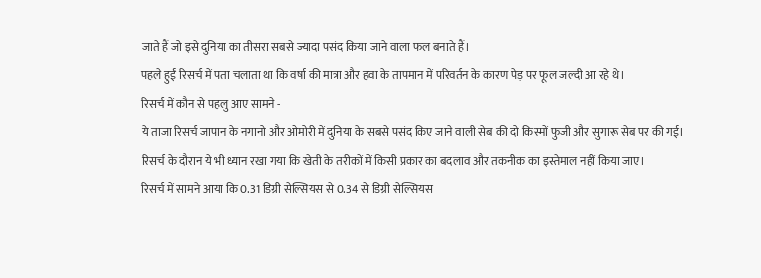जाते हैं जो इसे दुनिया का तीसरा सबसे ज्यादा पसंद किया जाने वाला फल बनाते हैं।
पहले हुईं रिसर्च में पता चलाता था कि वर्षा की मात्रा और हवा के तापमान में परिवर्तन के कारण पेड़ पर फूल जल्दी आ रहे थे।
रिसर्च में कौन से पहलु आए सामने -
ये ताजा रिसर्च जापान के नगानो और ओमोरी में दुनिया के सबसे पसंद किए जाने वाली सेब की दो किस्मों फुजी और सुगारू सेब पर की गई।
रिसर्च के दौरान ये भी ध्यान रखा गया कि खेती के तरीकों में किसी प्रकार का बदलाव और तकनीक का इस्तेमाल नहीं किया जाए।
रिसर्च में सामने आया कि 0.31 डिग्री सेल्सियस से 0.34 से डिग्री सेल्सियस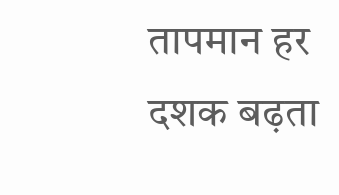तापमान हर दशक बढ़ता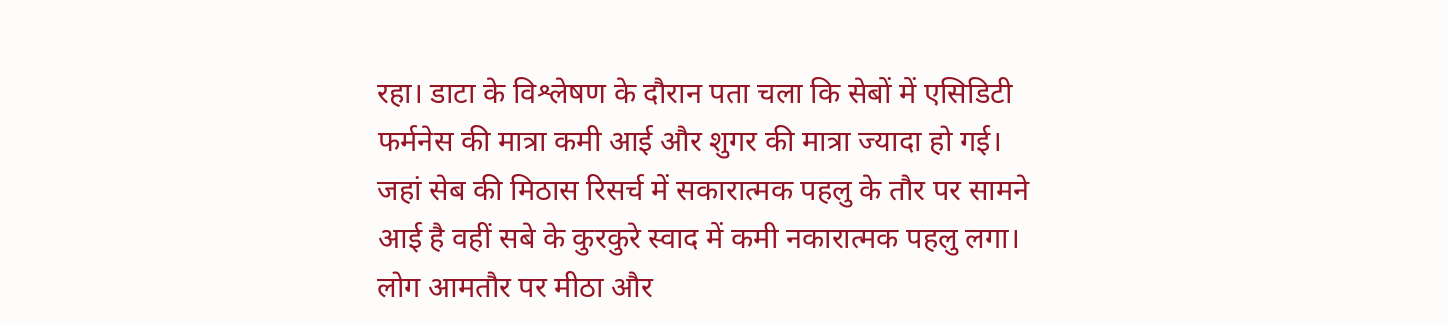रहा। डाटा के विश्लेषण के दौरान पता चला कि सेबों में एसिडिटी फर्मनेस की मात्रा कमी आई और शुगर की मात्रा ज्यादा हो गई।
जहां सेब की मिठास रिसर्च में सकारात्मक पहलु के तौर पर सामने आई है वहीं सबे के कुरकुरे स्वाद में कमी नकारात्मक पहलु लगा। लोग आमतौर पर मीठा और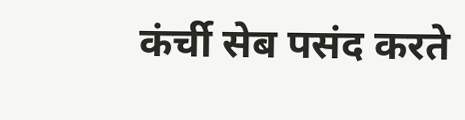कंर्ची सेब पसंद करते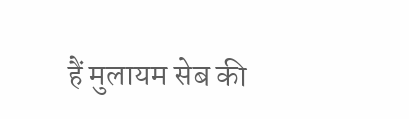हैं मुलायम सेब की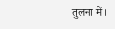तुलना में।